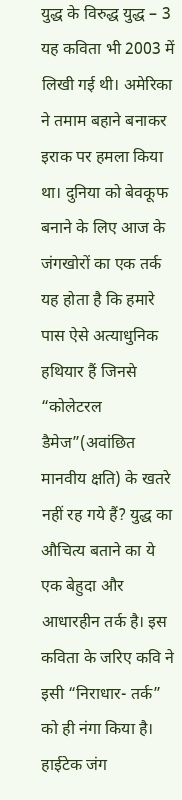युद्ध के विरुद्ध युद्ध – 3
यह कविता भी 2003 में लिखी गई थी। अमेरिका ने तमाम बहाने बनाकर इराक पर हमला किया था। दुनिया को बेवकूफ बनाने के लिए आज के जंगखोरों का एक तर्क यह होता है कि हमारे पास ऐसे अत्याधुनिक हथियार हैं जिनसे “कोलेटरल डैमेज”(अवांछित मानवीय क्षति) के खतरे नहीं रह गये हैं? युद्ध का औचित्य बताने का ये एक बेहुदा और आधारहीन तर्क है। इस कविता के जरिए कवि ने इसी “निराधार- तर्क” को ही नंगा किया है।
हाईटेक जंग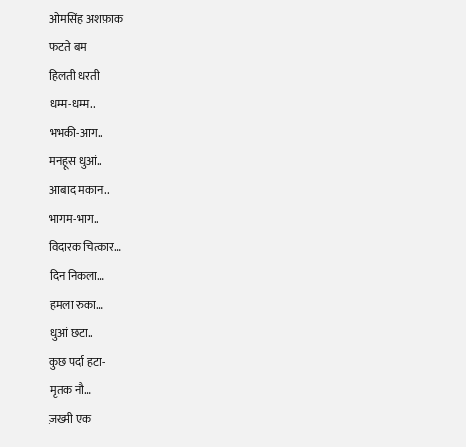ओमसिंह अशफ़ाक
फटते बम
हिलती धरती
धम्म-धम्म..
भभकी-आग..
मनहूस धुआं..
आबाद मकान..
भागम-भाग..
विदारक चित्कार…
दिन निकला…
हमला रुका…
धुआं छटा..
कुछ पर्दा हटा-
मृतक नौ…
ज़ख्मी एक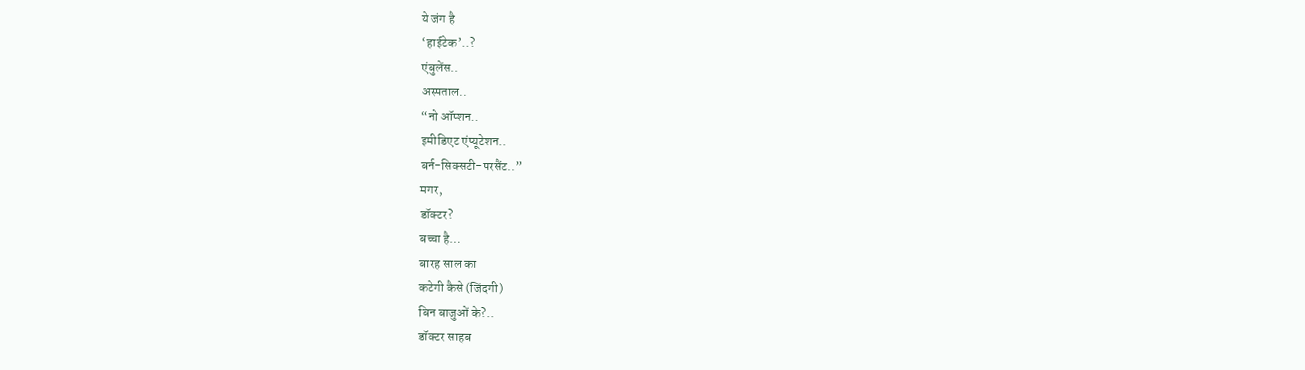ये जंग है
‘हाईटेक’..?
एंबुलेंस..
अस्पताल..
“नो ऑप्शन..
इमीडिएट एंप्यूटेशन..
बर्न-सिक्सटी-परसैंट..”
मगर,
डॉक्टर?
बच्चा है…
बारह साल का
कटेगी कैसे (जिंदगी)
बिन बाजुओं के?..
डॉक्टर साहब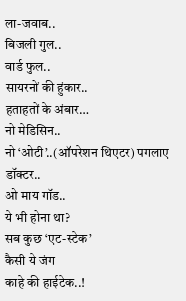ला-जवाब..
बिजली गुल..
वार्ड फुल..
सायरनों की हुंकार..
हताहतों के अंबार…
नो मेडिसिन..
नो ‘ओटी’..(ऑपरेशन थिएटर) पगलाए डॉक्टर..
ओ माय गॉड..
ये भी होना था?
सब कुछ ‘एट-स्टेक’
कैसी ये जंग
काहे की हाईटेक..!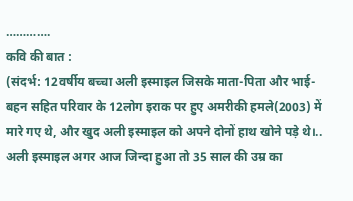………….
कवि की बात :
(संदर्भ: 12वर्षीय बच्चा अली इस्माइल जिसके माता-पिता और भाई-बहन सहित परिवार के 12लोग इराक पर हुए अमरीकी हमले(2003) में मारे गए थे, और खुद अली इस्माइल को अपने दोनों हाथ खोने पड़े थे।..
अली इस्माइल अगर आज जिन्दा हुआ तो 35 साल की उम्र का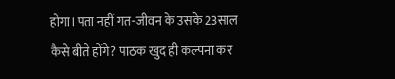होगा।पता नहीं गत-जीवन के उसके 23साल कैसे बीते होंगे? पाठक खुद ही कल्पना कर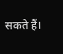सकते हैं।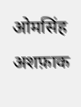ओमसिंह अशफ़ाक